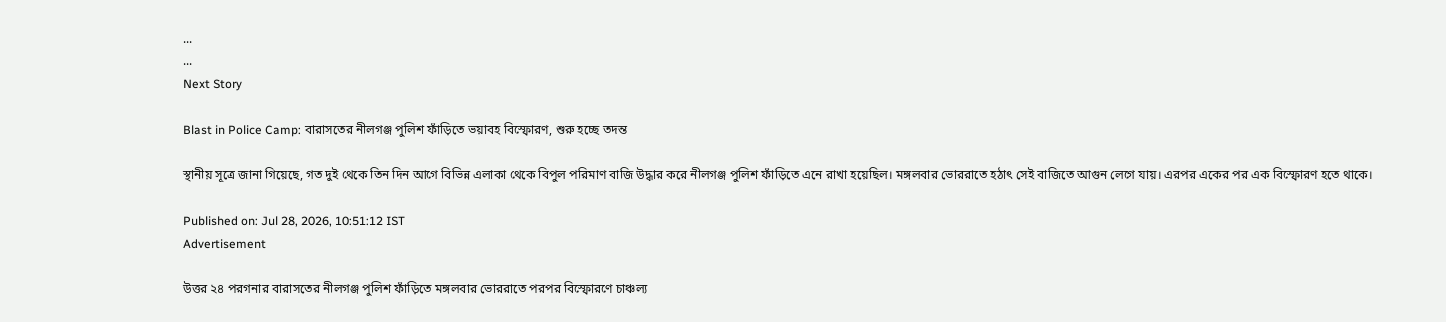...
...
Next Story

Blast in Police Camp: বারাসতের নীলগঞ্জ পুলিশ ফাঁড়িতে ভয়াবহ বিস্ফোরণ, শুরু হচ্ছে তদন্ত

স্থানীয় সূত্রে জানা গিয়েছে, গত দুই থেকে তিন দিন আগে বিভিন্ন এলাকা থেকে বিপুল পরিমাণ বাজি উদ্ধার করে নীলগঞ্জ পুলিশ ফাঁড়িতে এনে রাখা হয়েছিল। মঙ্গলবার ভোররাতে হঠাৎ সেই বাজিতে আগুন লেগে যায়। এরপর একের পর এক বিস্ফোরণ হতে থাকে।

Published on: Jul 28, 2026, 10:51:12 IST
Advertisement

উত্তর ২৪ পরগনার বারাসতের নীলগঞ্জ পুলিশ ফাঁড়িতে মঙ্গলবার ভোররাতে পরপর বিস্ফোরণে চাঞ্চল্য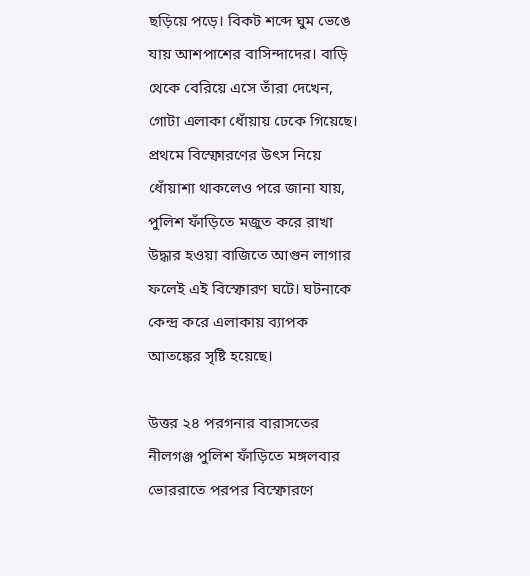ছড়িয়ে পড়ে। বিকট শব্দে ঘুম ভেঙে যায় আশপাশের বাসিন্দাদের। বাড়ি থেকে বেরিয়ে এসে তাঁরা দেখেন, গোটা এলাকা ধোঁয়ায় ঢেকে গিয়েছে। প্রথমে বিস্ফোরণের উৎস নিয়ে ধোঁয়াশা থাকলেও পরে জানা যায়, পুলিশ ফাঁড়িতে মজুত করে রাখা উদ্ধার হওয়া বাজিতে আগুন লাগার ফলেই এই বিস্ফোরণ ঘটে। ঘটনাকে কেন্দ্র করে এলাকায় ব্যাপক আতঙ্কের সৃষ্টি হয়েছে।

উত্তর ২৪ পরগনার বারাসতের নীলগঞ্জ পুলিশ ফাঁড়িতে মঙ্গলবার ভোররাতে পরপর বিস্ফোরণে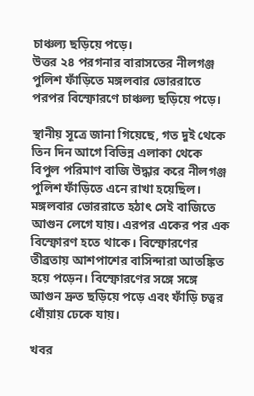চাঞ্চল্য ছড়িয়ে পড়ে।
উত্তর ২৪ পরগনার বারাসতের নীলগঞ্জ পুলিশ ফাঁড়িতে মঙ্গলবার ভোররাতে পরপর বিস্ফোরণে চাঞ্চল্য ছড়িয়ে পড়ে।

স্থানীয় সূত্রে জানা গিয়েছে, গত দুই থেকে তিন দিন আগে বিভিন্ন এলাকা থেকে বিপুল পরিমাণ বাজি উদ্ধার করে নীলগঞ্জ পুলিশ ফাঁড়িতে এনে রাখা হয়েছিল। মঙ্গলবার ভোররাতে হঠাৎ সেই বাজিতে আগুন লেগে যায়। এরপর একের পর এক বিস্ফোরণ হতে থাকে। বিস্ফোরণের তীব্রতায় আশপাশের বাসিন্দারা আতঙ্কিত হয়ে পড়েন। বিস্ফোরণের সঙ্গে সঙ্গে আগুন দ্রুত ছড়িয়ে পড়ে এবং ফাঁড়ি চত্বর ধোঁয়ায় ঢেকে যায়।

খবর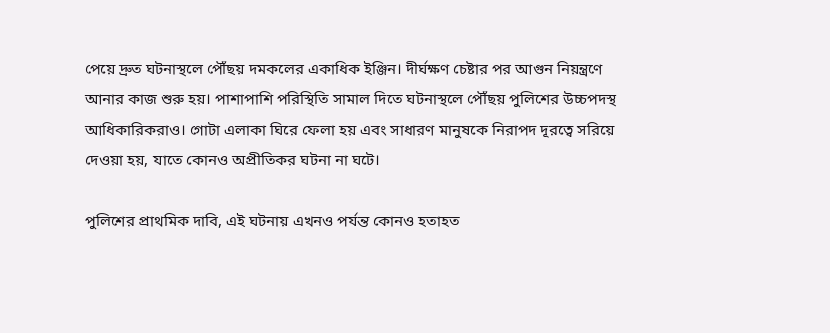পেয়ে দ্রুত ঘটনাস্থলে পৌঁছয় দমকলের একাধিক ইঞ্জিন। দীর্ঘক্ষণ চেষ্টার পর আগুন নিয়ন্ত্রণে আনার কাজ শুরু হয়। পাশাপাশি পরিস্থিতি সামাল দিতে ঘটনাস্থলে পৌঁছয় পুলিশের উচ্চপদস্থ আধিকারিকরাও। গোটা এলাকা ঘিরে ফেলা হয় এবং সাধারণ মানুষকে নিরাপদ দূরত্বে সরিয়ে দেওয়া হয়, যাতে কোনও অপ্রীতিকর ঘটনা না ঘটে।

পুলিশের প্রাথমিক দাবি, এই ঘটনায় এখনও পর্যন্ত কোনও হতাহত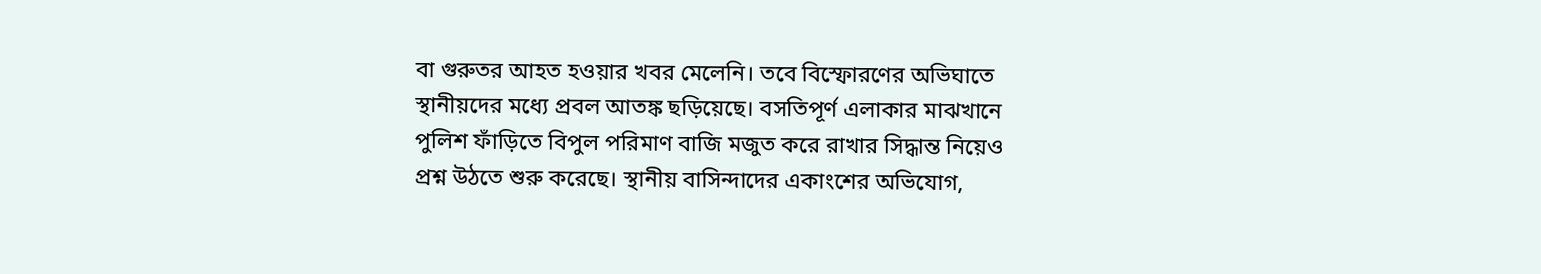বা গুরুতর আহত হওয়ার খবর মেলেনি। তবে বিস্ফোরণের অভিঘাতে স্থানীয়দের মধ্যে প্রবল আতঙ্ক ছড়িয়েছে। বসতিপূর্ণ এলাকার মাঝখানে পুলিশ ফাঁড়িতে বিপুল পরিমাণ বাজি মজুত করে রাখার সিদ্ধান্ত নিয়েও প্রশ্ন উঠতে শুরু করেছে। স্থানীয় বাসিন্দাদের একাংশের অভিযোগ,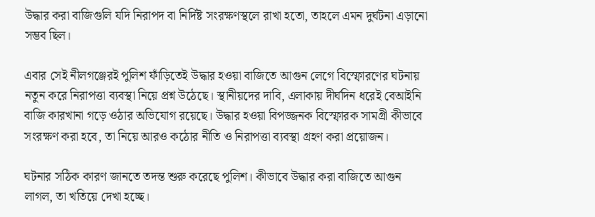উদ্ধার করা বাজিগুলি যদি নিরাপদ বা নির্দিষ্ট সংরক্ষণস্থলে রাখা হতো, তাহলে এমন দুর্ঘটনা এড়ানো সম্ভব ছিল।

এবার সেই নীলগঞ্জেরই পুলিশ ফাঁড়িতেই উদ্ধার হওয়া বাজিতে আগুন লেগে বিস্ফোরণের ঘটনায় নতুন করে নিরাপত্তা ব্যবস্থা নিয়ে প্রশ্ন উঠেছে। স্থানীয়দের দাবি, এলাকায় দীর্ঘদিন ধরেই বেআইনি বাজি কারখানা গড়ে ওঠার অভিযোগ রয়েছে। উদ্ধার হওয়া বিপজ্জনক বিস্ফোরক সামগ্রী কীভাবে সংরক্ষণ করা হবে, তা নিয়ে আরও কঠোর নীতি ও নিরাপত্তা ব্যবস্থা গ্রহণ করা প্রয়োজন।

ঘটনার সঠিক কারণ জানতে তদন্ত শুরু করেছে পুলিশ। কীভাবে উদ্ধার করা বাজিতে আগুন লাগল, তা খতিয়ে দেখা হচ্ছে।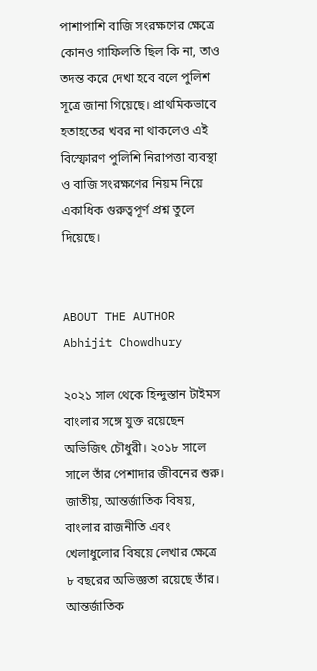পাশাপাশি বাজি সংরক্ষণের ক্ষেত্রে কোনও গাফিলতি ছিল কি না, তাও তদন্ত করে দেখা হবে বলে পুলিশ সূত্রে জানা গিয়েছে। প্রাথমিকভাবে হতাহতের খবর না থাকলেও এই বিস্ফোরণ পুলিশি নিরাপত্তা ব্যবস্থা ও বাজি সংরক্ষণের নিয়ম নিয়ে একাধিক গুরুত্বপূর্ণ প্রশ্ন তুলে দিয়েছে।


ABOUT THE AUTHOR
Abhijit Chowdhury

২০২১ সাল থেকে হিন্দুস্তান টাইমস বাংলার সঙ্গে যুক্ত রয়েছেন অভিজিৎ চৌধুরী। ২০১৮ সালে সালে তাঁর পেশাদার জীবনের শুরু। জাতীয়, আন্তর্জাতিক বিষয়, বাংলার রাজনীতি এবং খেলাধুলোর বিষয়ে লেখার ক্ষেত্রে ৮ বছরের অভিজ্ঞতা রয়েছে তাঁর। আন্তর্জাতিক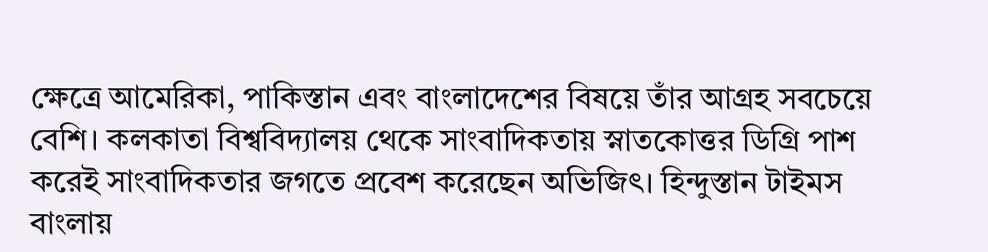ক্ষেত্রে আমেরিকা, পাকিস্তান এবং বাংলাদেশের বিষয়ে তাঁর আগ্রহ সবচেয়ে বেশি। কলকাতা বিশ্ববিদ্যালয় থেকে সাংবাদিকতায় স্নাতকোত্তর ডিগ্রি পাশ করেই সাংবাদিকতার জগতে প্রবেশ করেছেন অভিজিৎ। হিন্দুস্তান টাইমস বাংলায়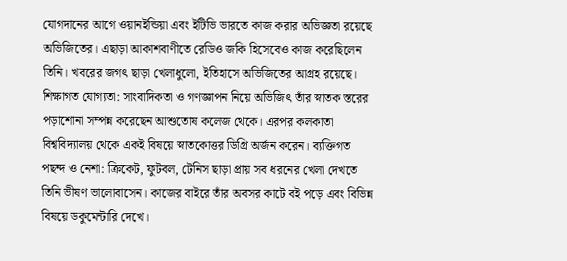যোগদানের আগে ওয়ানইন্ডিয়া এবং ইটিভি ভারতে কাজ করার অভিজ্ঞতা রয়েছে অভিজিতের। এছাড়া আকাশবাণীতে রেডিও জকি হিসেবেও কাজ করেছিলেন তিনি। খবরের জগৎ ছাড়া খেলাধুলো, ইতিহাসে অভিজিতের আগ্রহ রয়েছে। শিক্ষাগত যোগ্যতা: সাংবাদিকতা ও গণজ্ঞাপন নিয়ে অভিজিৎ তাঁর স্নাতক স্তরের পড়াশোনা সম্পন্ন করেছেন আশুতোষ কলেজ থেকে। এরপর কলকাতা বিশ্ববিদ্যালয় থেকে একই বিষয়ে স্নাতকোত্তর ডিগ্রি অর্জন করেন। ব্যক্তিগত পছন্দ ও নেশা: ক্রিকেট, ফুটবল, টেনিস ছাড়া প্রায় সব ধরনের খেলা দেখতে তিনি ভীষণ ভালোবাসেন। কাজের বাইরে তাঁর অবসর কাটে বই পড়ে এবং বিভিন্ন বিষয়ে ডকুমেন্টারি দেখে।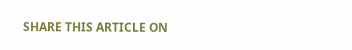SHARE THIS ARTICLE ON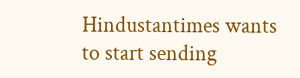Hindustantimes wants to start sending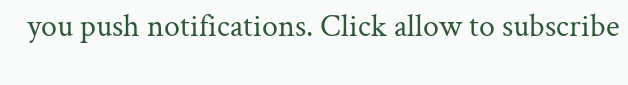you push notifications. Click allow to subscribe